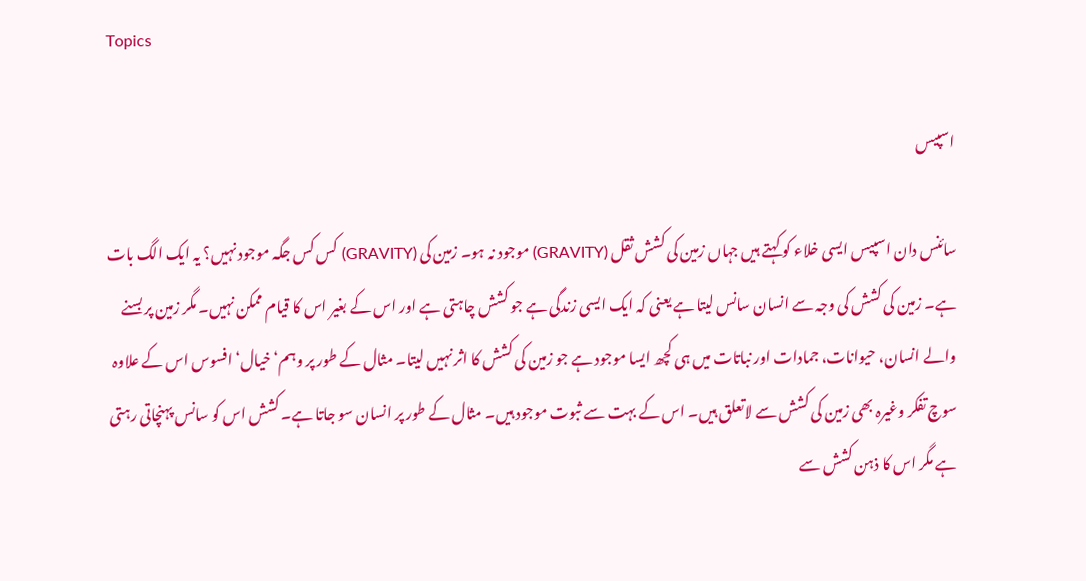Topics

اسپیس

سائنس دان اسپیس ایسی خلاء کو کہتے ہیں جہاں زمین کی کشش ثقل (GRAVITY) موجود نہ ہو۔ زمین کی (GRAVITY) کس کس جگہ موجود نہیں؟ یہ ایک الگ بات ہے۔ زمین کی کشش کی وجہ سے انسان سانس لیتا ہے یعنی کہ ایک ایسی زندگی ہے جو کشش چاہتی ہے اور اس کے بغیر اس کا قیام ممکن نہیں۔ مگر زمین پر بسنے والے انسان، حیوانات، جمادات اور نباتات میں ہی کچھ ایسا موجود ہے جو زمین کی کشش کا اثر نہیں لیتا۔ مثال کے طور پر وہم‘ خیال‘ افسوس اس کے علاوہ سوچ تفکر وغیرہ بھی زمین کی کشش سے لاتعلق ہیں۔ اس کے بہت سے ثبوت موجود ہیں۔ مثال کے طور پر انسان سو جاتا ہے۔ کشش اس کو سانس پہنچاتی رہتی ہے مگر اس کا ذہن کشش سے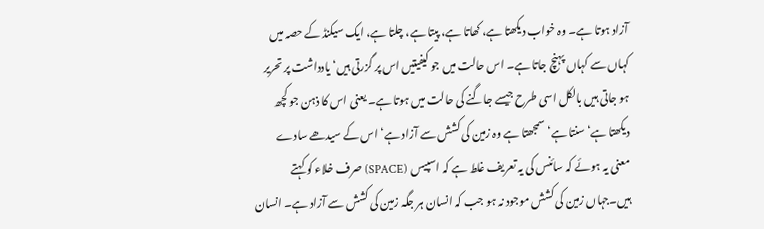آزاد ہوتا ہے۔ وہ خواب دیکھتا ہے، کھاتا ہے، پیتا ہے، چلتا ہے، ایک سیکنڈ کے حصہ میں کہاں سے کہاں پہنچ جاتا ہے۔ اس حالت میں جو کیفیتیں اس پر گزرتی ہیں‘ یادداشت پر تحریر ہو جاتی ہیں بالکل اسی طرح جیسے جاگنے کی حالت میں ہوتا ہے۔ یعنی اس کا ذہن جو کچھ دیکھتا ہے‘ سنتا ہے‘ سمجھتا ہے وہ زمین کی کشش سے آزاد ہے‘ اس کے سیدھے سادے معنی یہ ہوئے کہ سائنس کی یہ تعریف غلط ہے کہ اسپیس (SPACE) صرف خلاء کو کہتے ہیں۔جہاں زمین کی کشش موجود نہ ہو جب کہ انسان ہر جگہ زمین کی کشش سے آزاد ہے۔ انسان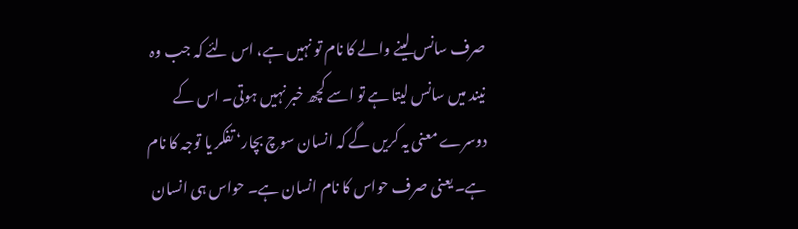صرف سانس لینے والے کا نام تو نہیں ہے، اس لئے کہ جب وہ نیند میں سانس لیتا ہے تو اسے کچھ خبر نہیں ہوتی۔ اس کے دوسرے معنی یہ کریں گے کہ انسان سوچ بچار‘ تفکر یا توجہ کا نام ہے۔ یعنی صرف حواس کا نام انسان ہے۔ حواس ہی انسان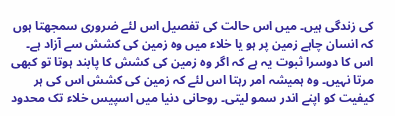کی زندگی ہیں۔ میں اس حالت کی تفصیل اس لئے ضروری سمجھتا ہوں کہ انسان چاہے زمین پر ہو یا خلاء میں وہ زمین کی کشش سے آزاد ہے۔ اس کا دوسرا ثبوت یہ ہے کہ اگر وہ زمین کی کشش کا پابند ہوتا تو کبھی مرتا نہیں۔ وہ ہمیشہ امر رہتا اس لئے کہ زمین کی کشش اس کی ہر کیفیت کو اپنے اندر سمو لیتی۔ روحانی دنیا میں اسپیس خلاء تک محدود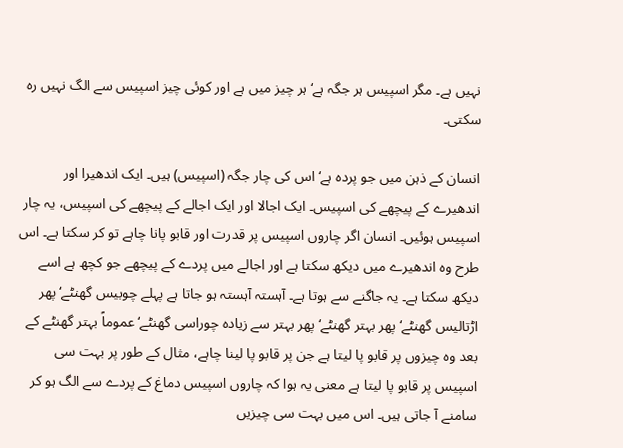نہیں ہے۔ مگر اسپیس ہر جگہ ہے‘ ہر چیز میں ہے اور کوئی چیز اسپیس سے الگ نہیں رہ سکتی۔

انسان کے ذہن میں جو پردہ ہے‘ اس کی چار جگہ (اسپیس) ہیں۔ ایک اندھیرا اور اندھیرے کے پیچھے کی اسپیس۔ ایک اجالا اور ایک اجالے کے پیچھے کی اسپیس، یہ چار اسپیس ہوئیں۔ انسان اگر چاروں اسپیس پر قدرت اور قابو پانا چاہے تو کر سکتا ہے۔ اس طرح وہ اندھیرے میں دیکھ سکتا ہے اور اجالے میں پردے کے پیچھے جو کچھ ہے اسے دیکھ سکتا ہے۔ یہ جاگنے سے ہوتا ہے۔ آہستہ آہستہ ہو جاتا ہے پہلے چوبیس گھنٹے‘ پھر اڑتالیس گھنٹے‘ پھر بہتر گھنٹے‘ پھر بہتر سے زیادہ چوراسی گھنٹے‘ عموماً بہتر گھنٹے کے بعد وہ چیزوں پر قابو پا لیتا ہے جن پر قابو پا لینا چاہے، مثال کے طور پر بہت سی اسپیس پر قابو پا لیتا ہے معنی یہ ہوا کہ چاروں اسپیس دماغ کے پردے سے الگ ہو کر سامنے آ جاتی ہیں۔ اس میں بہت سی چیزیں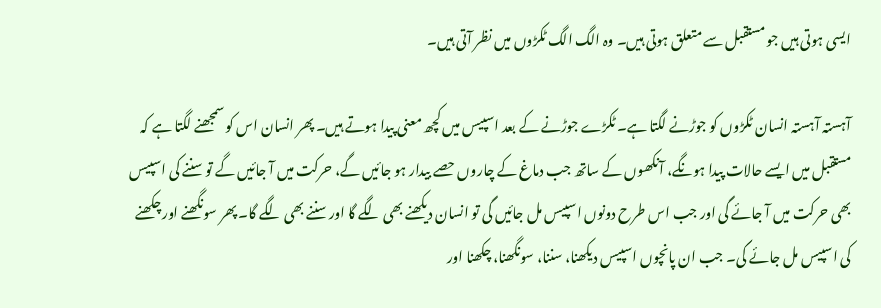ایسی ہوتی ہیں جو مستقبل سے متعلق ہوتی ہیں۔ وہ الگ الگ ٹکڑوں میں نظر آتی ہیں۔

آہستہ آہستہ انسان ٹکڑوں کو جوڑنے لگتا ہے۔ ٹکڑے جوڑنے کے بعد اسپیس میں کچھ معنی پیدا ہوتے ہیں۔ پھر انسان اس کو سمجھنے لگتا ہے کہ مستقبل میں ایسے حالات پیدا ہونگے، آنکھوں کے ساتھ جب دماغ کے چاروں حصے بیدار ہو جائیں گے، حرکت میں آ جائیں گے تو سننے کی اسپیس بھی حرکت میں آ جائے گی اور جب اس طرح دونوں اسپیس مل جائیں گی تو انسان دیکھنے بھی لگے گا اور سننے بھی لگے گا۔ پھر سونگھنے اور چکھنے کی اسپیس مل جائے گی۔ جب ان پانچوں اسپیس دیکھنا، سننا، سونگھنا، چکھنا اور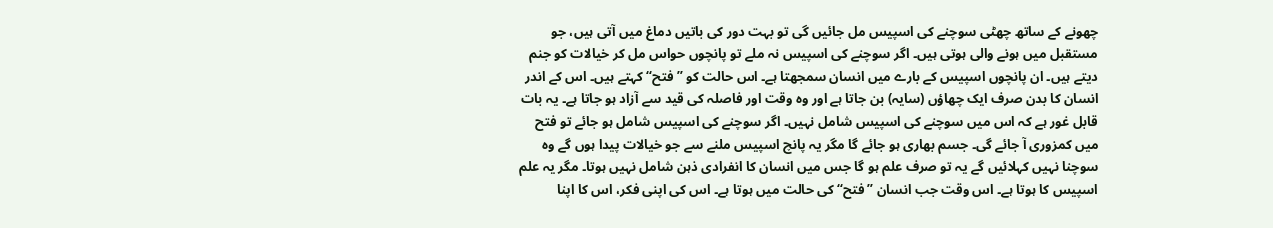چھونے کے ساتھ چھٹی سوچنے کی اسپیس مل جائیں گی تو بہت دور کی باتیں دماغ میں آتی ہیں، جو مستقبل میں ہونے والی ہوتی ہیں۔ اگر سوچنے کی اسپیس نہ ملے تو پانچوں حواس مل کر خیالات کو جنم دیتے ہیں۔ ان پانچوں اسپیس کے بارے میں انسان سمجھتا ہے۔ اس حالت کو ’’فتح‘‘ کہتے ہیں۔ اس کے اندر انسان کا بدن صرف ایک چھاؤں (سایہ) بن جاتا ہے اور وہ وقت اور فاصلہ کی قید سے آزاد ہو جاتا ہے۔ یہ بات قابل غور ہے کہ اس میں سوچنے کی اسپیس شامل نہیں۔ اگر سوچنے کی اسپیس شامل ہو جائے تو فتح میں کمزوری آ جائے گی۔ جسم بھاری ہو جائے گا مگر یہ پانچ اسپیس ملنے سے جو خیالات پیدا ہوں گے وہ سوچنا نہیں کہلائیں گے یہ تو صرف علم ہو گا جس میں انسان کا انفرادی ذہن شامل نہیں ہوتا۔ مگر یہ علم اسپیس کا ہوتا ہے۔ اس وقت جب انسان ’’فتح‘‘ کی حالت میں ہوتا ہے۔ اس کی اپنی فکر، اس کا اپنا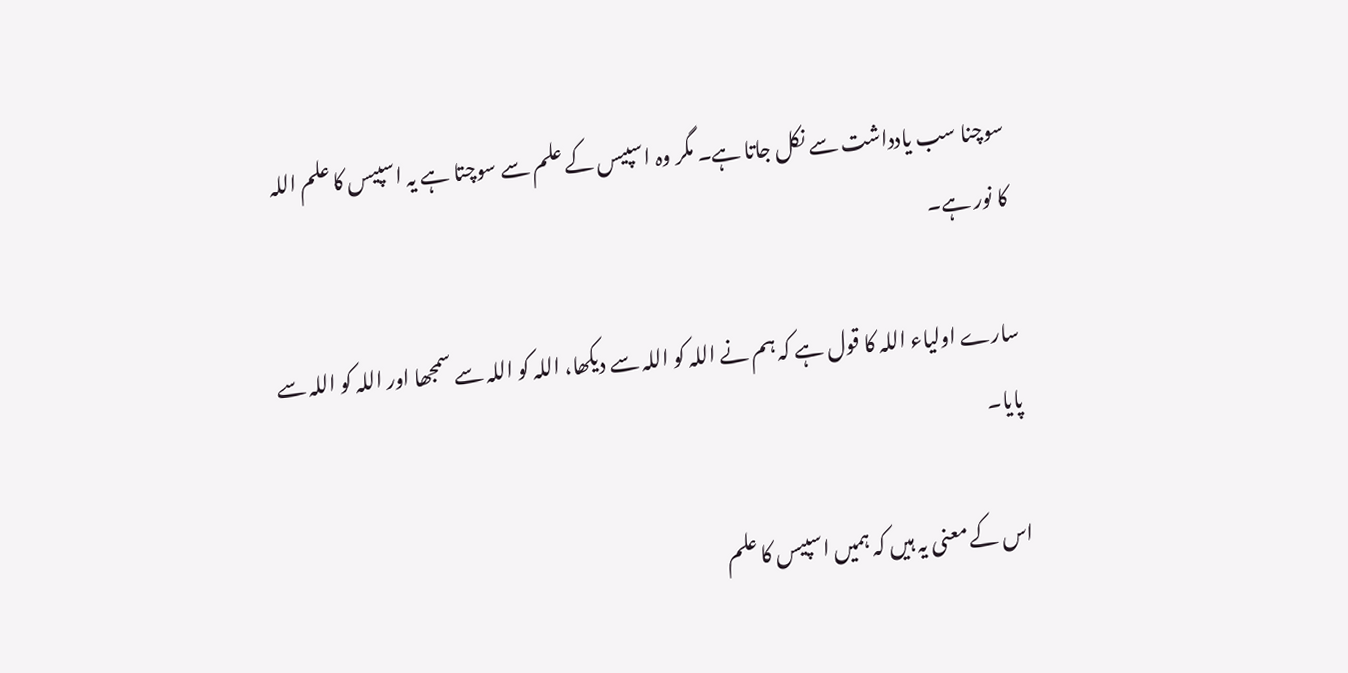سوچنا سب یادداشت سے نکل جاتا ہے۔ مگر وہ اسپیس کے علم سے سوچتا ہے یہ اسپیس کا علم اللہ کا نور ہے۔

سارے اولیاء اللہ کا قول ہے کہ ہم نے اللہ کو اللہ سے دیکھا، اللہ کو اللہ سے سمجھا اور اللہ کو اللہ سے پایا۔

اس کے معنی یہ ہیں کہ ہمیں اسپیس کا علم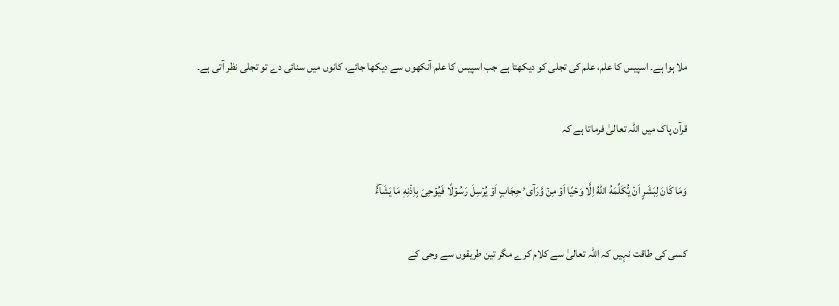ملا ہوا ہے۔ اسپیس کا علم، علم کی تجلی کو دیکھتا ہے جب اسپیس کا علم آنکھوں سے دیکھا جائے، کانوں میں سنائی دے تو تجلی نظر آتی ہے۔

قرآن پاک میں اللہ تعالیٰ فرماتا ہے کہ

وَمَا كَانَ لِبَشَرٍ اَنۡ يُّكَلِّمَهُ اللّٰهُ اِلَّا وَحۡيًا اَوۡ مِنۡ وَّرَآىٴِ حِجَابٍ اَوۡ يُرۡسِلَ رَسُوۡلًا فَيُوۡحِىَ بِاِذۡنِهٖ مَا يَشَآءُ‌ؕ

کسی کی طاقت نہیں کہ اللہ تعالیٰ سے کلام کرے مگر تین طریقوں سے وحی کے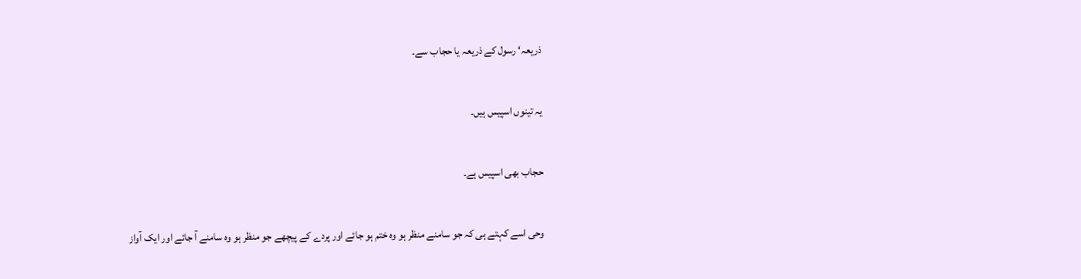ذریعہ‘ رسول کے ذریعہ یا حجاب سے۔

یہ تینوں اسپیس ہیں۔

حجاب بھی اسپیس ہے۔

وحی اسے کہتے ہی کہ جو سامنے منظر ہو وہ ختم ہو جائے اور پردے کے پیچھے جو منظر ہو وہ سامنے آ جائے اور ایک آواز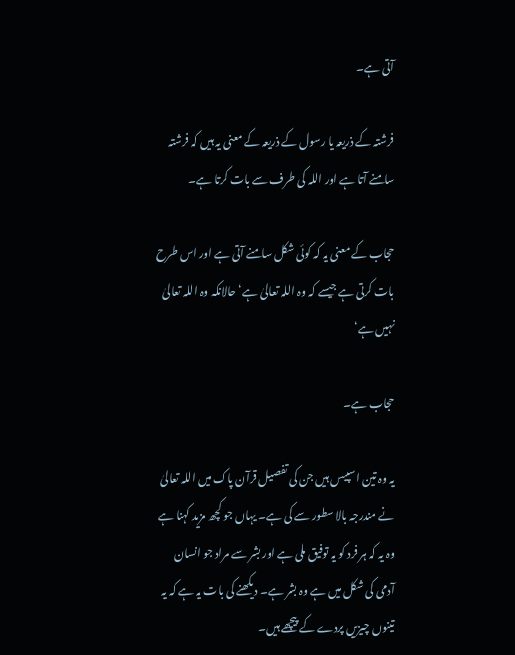آتی ہے۔

فرشتہ کے ذریعہ یا رسول کے ذریعہ کے معنی یہ ہیں کہ فرشتہ سامنے آتا ہے اور اللہ کی طرف سے بات کرتا ہے۔

حجاب کے معنی یہ کہ کوئی شکل سامنے آتی ہے اور اس طرح بات کرتی ہے جیسے کہ وہ اللہ تعالیٰ ہے‘ حالانکہ وہ اللہ تعالیٰ نہیں ہے‘

حجاب ہے۔

یہ وہ تین اسپیس ہیں جن کی تفصیل قرآن پاک میں اللہ تعالیٰ نے مندرجہ بالا سطور سے کی ہے۔ یہاں جو کچھ مزید کہنا ہے وہ یہ کہ ہر فرد کو یہ توفیق ملی ہے اور بشر سے مراد جو انسان آدمی کی شکل میں ہے وہ بشر ہے۔ دیکھنے کی بات یہ ہے کہ یہ تینوں چیزیں پردے کے پیچھے ہیں۔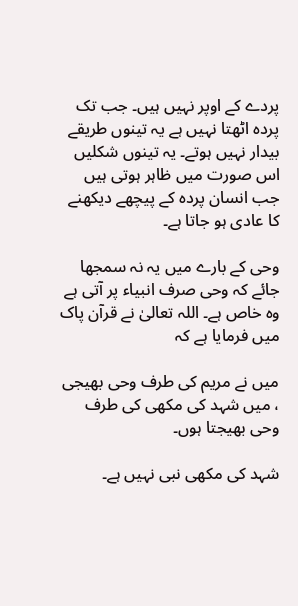پردے کے اوپر نہیں ہیں۔ جب تک پردہ اٹھتا نہیں ہے یہ تینوں طریقے بیدار نہیں ہوتے۔ یہ تینوں شکلیں اس صورت میں ظاہر ہوتی ہیں جب انسان پردہ کے پیچھے دیکھنے کا عادی ہو جاتا ہے۔

وحی کے بارے میں یہ نہ سمجھا جائے کہ وحی صرف انبیاء پر آتی ہے وہ خاص ہے۔ اللہ تعالیٰ نے قرآن پاک میں فرمایا ہے کہ

میں نے مریم کی طرف وحی بھیجی ، میں شہد کی مکھی کی طرف وحی بھیجتا ہوں۔

شہد کی مکھی نبی نہیں ہے۔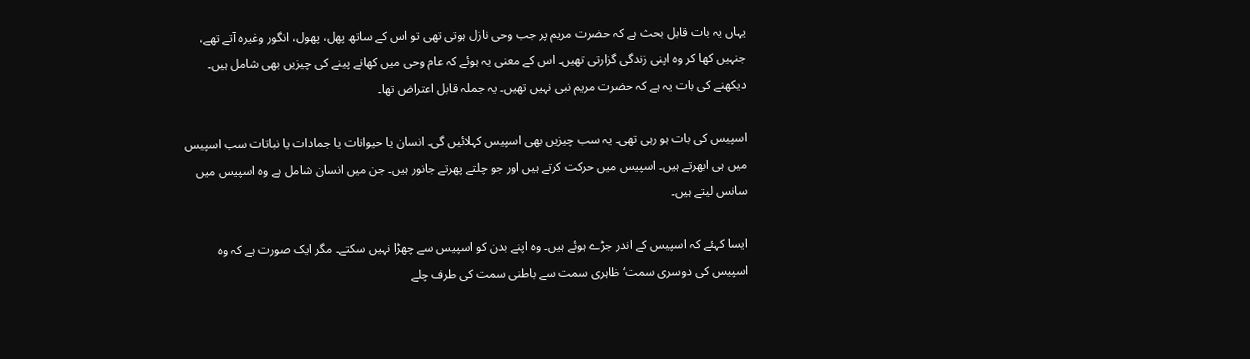یہاں یہ بات قابل بحث ہے کہ حضرت مریم پر جب وحی نازل ہوتی تھی تو اس کے ساتھ پھل، پھول، انگور وغیرہ آتے تھے، جنہیں کھا کر وہ اپنی زندگی گزارتی تھیں۔ اس کے معنی یہ ہوئے کہ عام وحی میں کھانے پینے کی چیزیں بھی شامل ہیں۔ دیکھنے کی بات یہ ہے کہ حضرت مریم نبی نہیں تھیں۔ یہ جملہ قابل اعتراض تھا۔

اسپیس کی بات ہو رہی تھی۔ یہ سب چیزیں بھی اسپیس کہلائیں گی۔ انسان یا حیوانات یا جمادات یا نباتات سب اسپیس میں ہی ابھرتے ہیں۔ اسپیس میں حرکت کرتے ہیں اور جو چلتے پھرتے جانور ہیں۔ جن میں انسان شامل ہے وہ اسپیس میں سانس لیتے ہیں۔

ایسا کہئے کہ اسپیس کے اندر جڑے ہوئے ہیں۔ وہ اپنے بدن کو اسپیس سے چھڑا نہیں سکتے۔ مگر ایک صورت ہے کہ وہ اسپیس کی دوسری سمت‘ ظاہری سمت سے باطنی سمت کی طرف چلے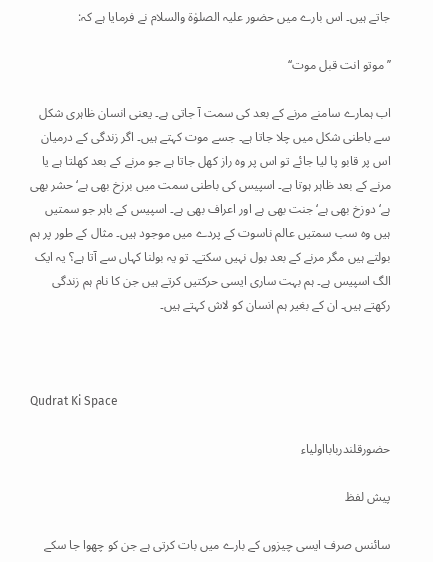جاتے ہیں۔ اس بارے میں حضور علیہ الصلوٰۃ والسلام نے فرمایا ہے کہ:

’’موتو انت قبل موت‘‘

اب ہمارے سامنے مرنے کے بعد کی سمت آ جاتی ہے۔ یعنی انسان ظاہری شکل سے باطنی شکل میں چلا جاتا ہے۔ جسے موت کہتے ہیں۔ اگر زندگی کے درمیان اس پر قابو پا لیا جائے تو اس پر وہ راز کھل جاتا ہے جو مرنے کے بعد کھلتا ہے یا مرنے کے بعد ظاہر ہوتا ہے۔ اسپیس کی باطنی سمت میں برزخ بھی ہے‘ حشر بھی ہے‘ دوزخ بھی ہے‘ جنت بھی ہے اور اعراف بھی ہے۔ اسپیس کے باہر جو سمتیں ہیں وہ سب سمتیں عالم ناسوت کے پردے میں موجود ہیں۔ مثال کے طور پر ہم بولتے ہیں مگر مرنے کے بعد بول نہیں سکتے۔ تو یہ بولنا کہاں سے آتا ہے؟ یہ ایک الگ اسپیس ہے۔ ہم بہت ساری ایسی حرکتیں کرتے ہیں جن کا نام ہم زندگی رکھتے ہیں۔ ان کے بغیر ہم انسان کو لاش کہتے ہیں۔



Qudrat Ki Space

حضورقلندربابااولیاء

پیش لفظ

سائنس صرف ایسی چیزوں کے بارے میں بات کرتی ہے جن کو چھوا جا سکے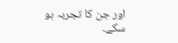اور جن کا تجربہ ہو سکے۔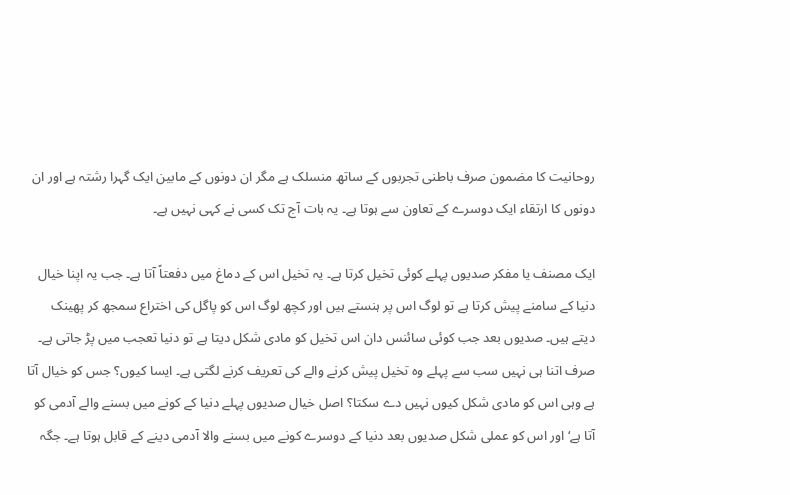روحانیت کا مضمون صرف باطنی تجربوں کے ساتھ منسلک ہے مگر ان دونوں کے مابین ایک گہرا رشتہ ہے اور ان دونوں کا ارتقاء ایک دوسرے کے تعاون سے ہوتا ہے۔ یہ بات آج تک کسی نے کہی نہیں ہے۔

ایک مصنف یا مفکر صدیوں پہلے کوئی تخیل کرتا ہے۔ یہ تخیل اس کے دماغ میں دفعتاً آتا ہے۔ جب یہ اپنا خیال دنیا کے سامنے پیش کرتا ہے تو لوگ اس پر ہنستے ہیں اور کچھ لوگ اس کو پاگل کی اختراع سمجھ کر پھینک دیتے ہیں۔ صدیوں بعد جب کوئی سائنس دان اس تخیل کو مادی شکل دیتا ہے تو دنیا تعجب میں پڑ جاتی ہے۔ صرف اتنا ہی نہیں سب سے پہلے وہ تخیل پیش کرنے والے کی تعریف کرنے لگتی ہے۔ ایسا کیوں؟ جس کو خیال آتا ہے وہی اس کو مادی شکل کیوں نہیں دے سکتا؟ اصل خیال صدیوں پہلے دنیا کے کونے میں بسنے والے آدمی کو آتا ہے‘ اور اس کو عملی شکل صدیوں بعد دنیا کے دوسرے کونے میں بسنے والا آدمی دینے کے قابل ہوتا ہے۔ جگہ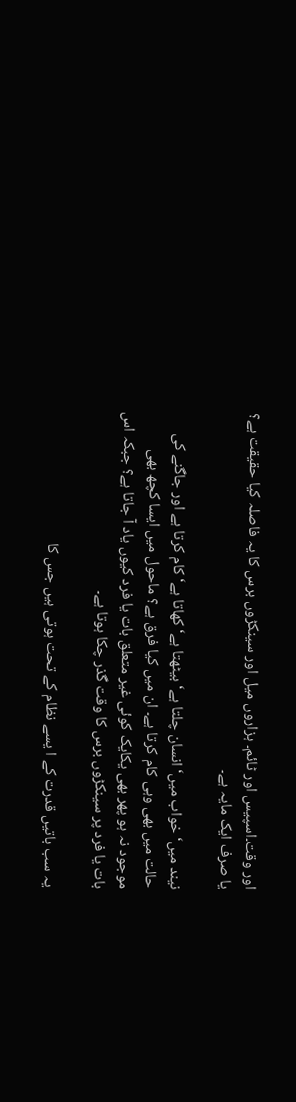اور وقت۔اسپیس اور ٹائم۔ ہزاروں میل اور سینکڑوں برس کا یہ فاصلہ کیا حقیقت ہے؟ یا صرف ایک مایہ ہے۔

نیند میں‘ خواب میں‘ انسان چلتا ہے‘ بیٹھتا ہے‘ کھاتا ہے‘ کام کرتا ہے اور جاگنے کی حالت میں بھی وہی کام کرتا ہے۔ ان میں کیا فرق ہے؟ ماحول میں ایسا کچھ بھی موجود نہ ہو پھر بھی یکایک کوئی غیر متعلق بات یا فرد کیوں یاد آ جاتا ہے؟ جبکہ اس بات یا فرد پر سینکڑوں برس کا وقت گذر چکا ہوتا ہے۔

یہ سب باتیں قدرت کے ا یسے نظام کے تحت ہوتی ہیں جس کا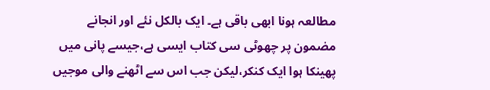مطالعہ ہونا ابھی باقی ہے۔ ایک بالکل نئے اور انجانے مضمون پر چھوٹی سی کتاب ایسی ہے،جیسے پانی میں پھینکا ہوا ایک کنکر،لیکن جب اس سے اٹھنے والی موجیں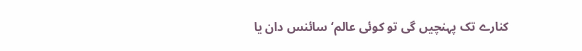کنارے تک پہنچیں گی تو کوئی عالم‘ سائنس دان یا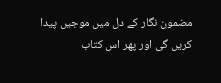مضمون نگار کے دل میں موجیں پیدا کریں گی اور پھر اس کتاب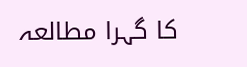کا گہرا مطالعہ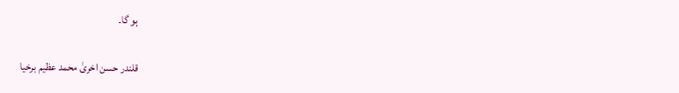ہو گا۔

قلندر حسن اخریٰ محمد عظیم برخیا